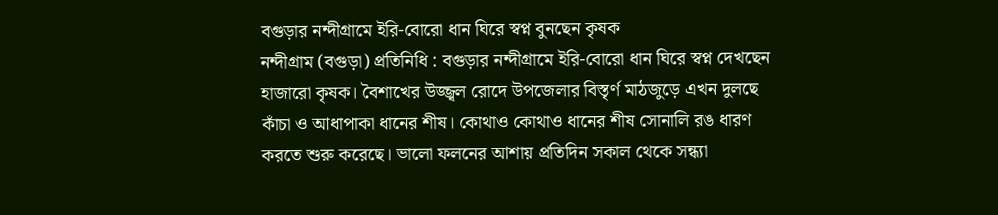বগুড়ার নন্দীগ্রামে ইরি-বোরো ধান ঘিরে স্বপ্ন বুনছেন কৃষক
নন্দীগ্রাম (বগুড়া) প্রতিনিধি : বগুড়ার নন্দীগ্রামে ইরি-বোরো ধান ঘিরে স্বপ্ন দেখছেন হাজারো কৃষক। বৈশাখের উজ্জ্বল রোদে উপজেলার বিস্তৃর্ণ মাঠজুড়ে এখন দুলছে কাঁচা ও আধাপাকা ধানের শীষ। কোথাও কোথাও ধানের শীষ সোনালি রঙ ধারণ করতে শুরু করেছে। ভালো ফলনের আশায় প্রতিদিন সকাল থেকে সন্ধ্যা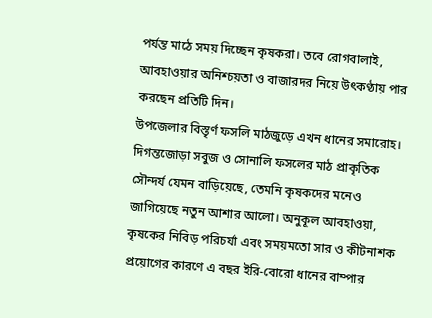পর্যন্ত মাঠে সময় দিচ্ছেন কৃষকরা। তবে রোগবালাই, আবহাওয়ার অনিশ্চয়তা ও বাজারদর নিয়ে উৎকণ্ঠায় পার করছেন প্রতিটি দিন।
উপজেলার বিস্তৃর্ণ ফসলি মাঠজুড়ে এখন ধানের সমারোহ। দিগন্তজোড়া সবুজ ও সোনালি ফসলের মাঠ প্রাকৃতিক সৌন্দর্য যেমন বাড়িয়েছে, তেমনি কৃষকদের মনেও জাগিয়েছে নতুন আশার আলো। অনুকূল আবহাওয়া, কৃষকের নিবিড় পরিচর্যা এবং সময়মতো সার ও কীটনাশক প্রয়োগের কারণে এ বছর ইরি-বোরো ধানের বাম্পার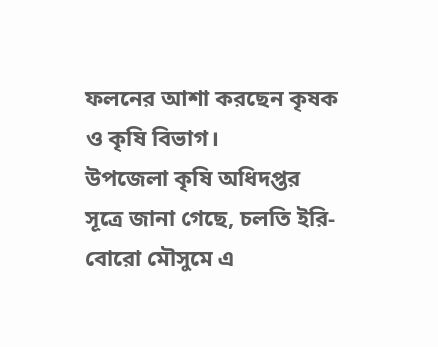ফলনের আশা করছেন কৃষক ও কৃষি বিভাগ।
উপজেলা কৃষি অধিদপ্তর সূত্রে জানা গেছে, চলতি ইরি-বোরো মৌসুমে এ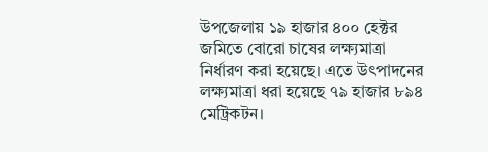উপজেলায় ১৯ হাজার ৪০০ হেক্টর জমিতে বোরো চাষের লক্ষ্যমাত্রা নির্ধারণ করা হয়েছে। এতে উৎপাদনের লক্ষ্যমাত্রা ধরা হয়েছে ৭৯ হাজার ৮৯৪ মেট্রিকটন।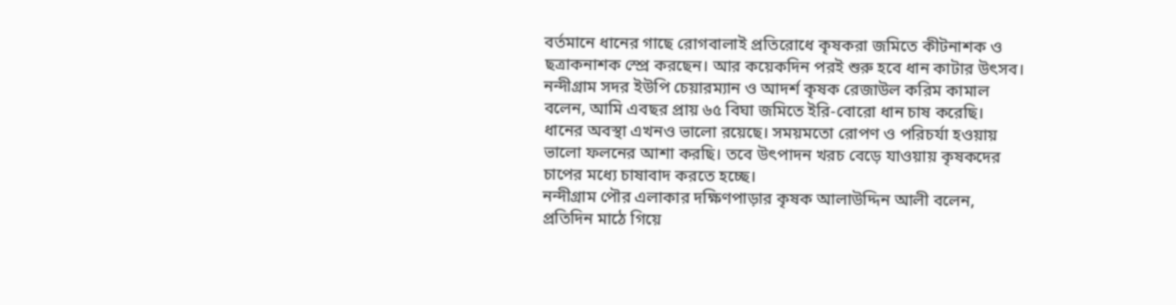বর্তমানে ধানের গাছে রোগবালাই প্রতিরোধে কৃষকরা জমিতে কীটনাশক ও ছত্রাকনাশক স্প্রে করছেন। আর কয়েকদিন পরই শুরু হবে ধান কাটার উৎসব।
নন্দীগ্রাম সদর ইউপি চেয়ারম্যান ও আদর্শ কৃষক রেজাউল করিম কামাল বলেন, আমি এবছর প্রায় ৬৫ বিঘা জমিতে ইরি-বোরো ধান চাষ করেছি। ধানের অবস্থা এখনও ভালো রয়েছে। সময়মতো রোপণ ও পরিচর্যা হওয়ায় ভালো ফলনের আশা করছি। তবে উৎপাদন খরচ বেড়ে যাওয়ায় কৃষকদের চাপের মধ্যে চাষাবাদ করতে হচ্ছে।
নন্দীগ্রাম পৌর এলাকার দক্ষিণপাড়ার কৃষক আলাউদ্দিন আলী বলেন, প্রতিদিন মাঠে গিয়ে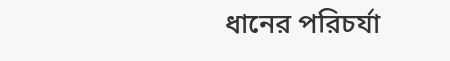ধানের পরিচর্যা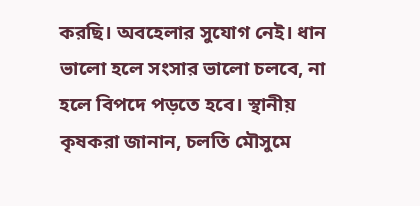করছি। অবহেলার সুযোগ নেই। ধান ভালো হলে সংসার ভালো চলবে, না হলে বিপদে পড়তে হবে। স্থানীয় কৃষকরা জানান, চলতি মৌসুমে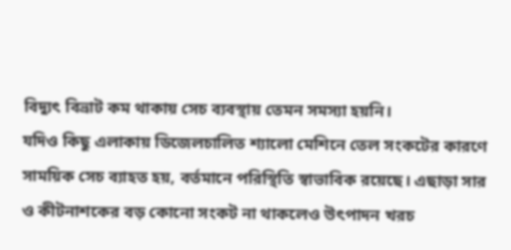বিদ্যুৎ বিভ্রাট কম থাকায় সেচ ব্যবস্থায় তেমন সমস্যা হয়নি।
যদিও কিছু এলাকায় ডিজেলচালিত শ্যালো মেশিনে তেল সংকটের কারণে সাময়িক সেচ ব্যাহত হয়, বর্তমানে পরিস্থিতি স্বাভাবিক রয়েছে। এছাড়া সার ও কীটনাশকের বড় কোনো সংকট না থাকলেও উৎপাদন খরচ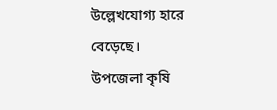উল্লেখযোগ্য হারে বেড়েছে।
উপজেলা কৃষি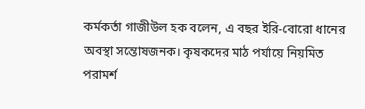কর্মকর্তা গাজীউল হক বলেন, এ বছর ইরি-বোরো ধানের অবস্থা সন্তোষজনক। কৃষকদের মাঠ পর্যায়ে নিয়মিত পরামর্শ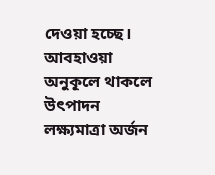দেওয়া হচ্ছে। আবহাওয়া অনুকূলে থাকলে উৎপাদন লক্ষ্যমাত্রা অর্জন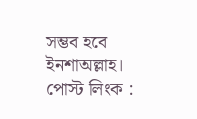সম্ভব হবে ইনশাঅল্লাহ।
পোস্ট লিংক :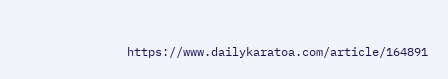https://www.dailykaratoa.com/article/164891